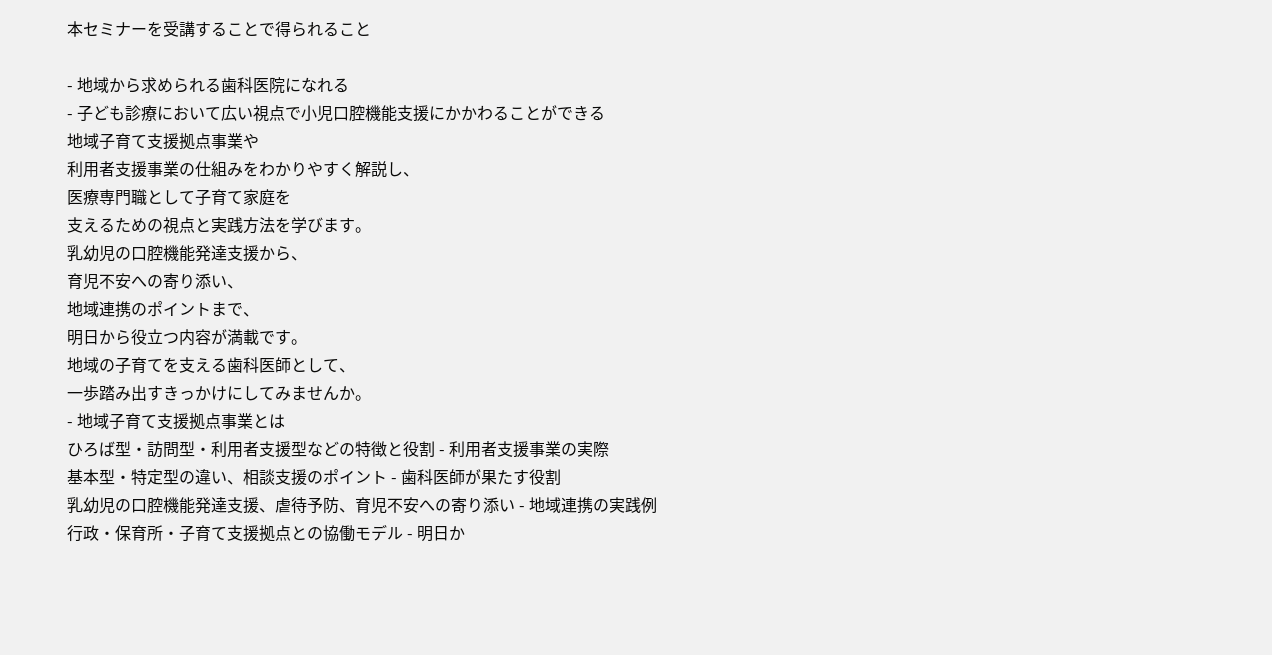本セミナーを受講することで得られること

- 地域から求められる歯科医院になれる
- 子ども診療において広い視点で小児口腔機能支援にかかわることができる
地域子育て支援拠点事業や
利用者支援事業の仕組みをわかりやすく解説し、
医療専門職として子育て家庭を
支えるための視点と実践方法を学びます。
乳幼児の口腔機能発達支援から、
育児不安への寄り添い、
地域連携のポイントまで、
明日から役立つ内容が満載です。
地域の子育てを支える歯科医師として、
一歩踏み出すきっかけにしてみませんか。
- 地域子育て支援拠点事業とは
ひろば型・訪問型・利用者支援型などの特徴と役割 - 利用者支援事業の実際
基本型・特定型の違い、相談支援のポイント - 歯科医師が果たす役割
乳幼児の口腔機能発達支援、虐待予防、育児不安への寄り添い - 地域連携の実践例
行政・保育所・子育て支援拠点との協働モデル - 明日か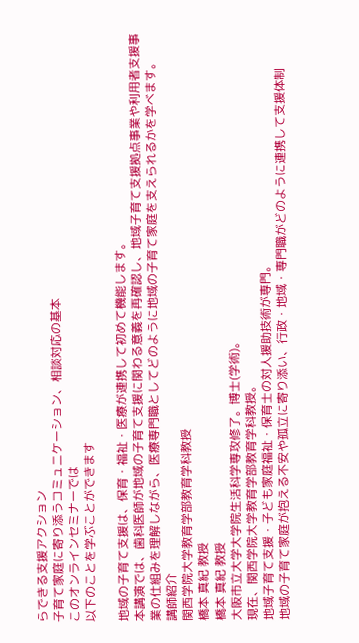らできる支援アクション
子育て家庭に寄り添うコミュニケーション、相談対応の基本
このオンラインセミナーでは
以下のことを学ぶことができます

地域の子育て支援は、保育・福祉・医療が連携して初めて機能します。
本講演では、歯科医師が地域の子育て支援に関わる意義を再確認し、地域子育て支援拠点事業や利用者支援事業の仕組みを理解しながら、医療専門職としてどのように地域の子育て家庭を支えられるかを学べます。
講師紹介
関西学院大学教育学部教育学科教授
橋本 真紀 教授
橋本 真紀 教授
大阪市立大学大学院生活科学専攻修了。博士(学術)。
現在、関西学院大学教育学部教育学科教授。
地域子育て支援・子ども家庭福祉・保育士の対人援助技術が専門。
地域の子育て家庭が抱える不安や孤立に寄り添い、行政・地域・専門職がどのように連携して支援体制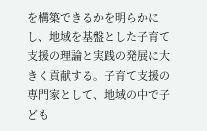を構築できるかを明らかにし、地域を基盤とした子育て支援の理論と実践の発展に大きく貢献する。子育て支援の専門家として、地域の中で子ども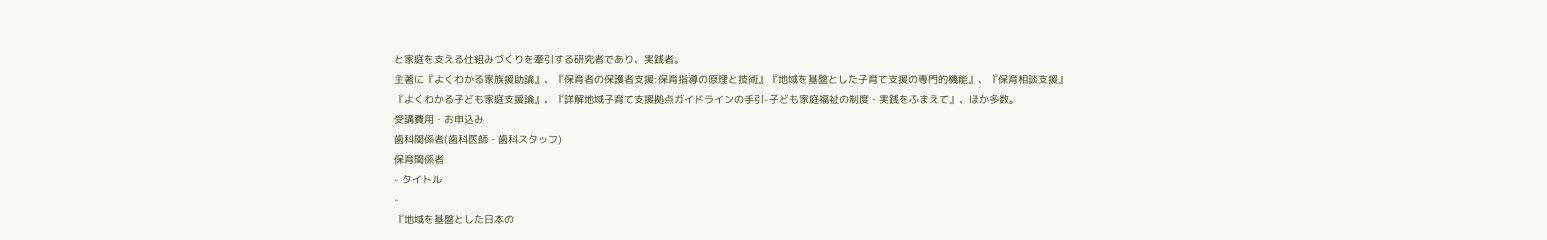と家庭を支える仕組みづくりを牽引する研究者であり、実践者。
主著に『よくわかる家族援助論』、『保育者の保護者支援:保育指導の原理と技術』『地域を基盤とした子育て支援の専門的機能』、『保育相談支援』『よくわかる子ども家庭支援論』、『詳解地域子育て支援拠点ガイドラインの手引-子ども家庭福祉の制度・実践をふまえて』、ほか多数。
受講費用・お申込み
歯科関係者(歯科医師・歯科スタッフ)
保育関係者
- タイトル
-
『地域を基盤とした日本の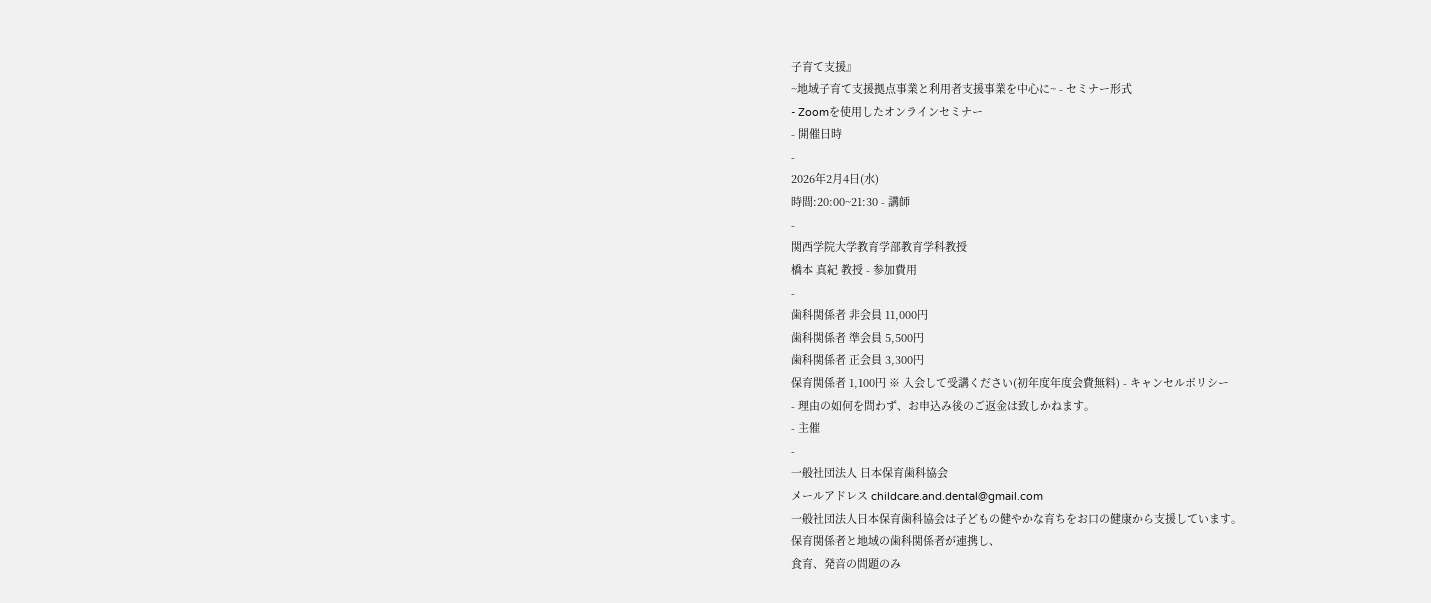子育て支援』
~地域子育て支援拠点事業と利用者支援事業を中心に~ - セミナー形式
- Zoomを使用したオンラインセミナー
- 開催日時
-
2026年2月4日(水)
時間:20:00~21:30 - 講師
-
関西学院大学教育学部教育学科教授
橋本 真紀 教授 - 参加費用
-
歯科関係者 非会員 11,000円
歯科関係者 準会員 5,500円
歯科関係者 正会員 3,300円
保育関係者 1,100円 ※ 入会して受講ください(初年度年度会費無料) - キャンセルポリシー
- 理由の如何を問わず、お申込み後のご返金は致しかねます。
- 主催
-
一般社団法人 日本保育歯科協会
メールアドレス childcare.and.dental@gmail.com
一般社団法人日本保育歯科協会は子どもの健やかな育ちをお口の健康から支援しています。
保育関係者と地域の歯科関係者が連携し、
食育、発音の問題のみ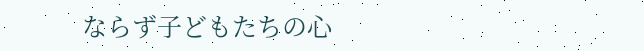ならず子どもたちの心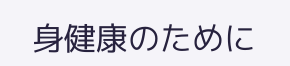身健康のために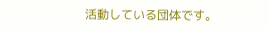活動している団体です。